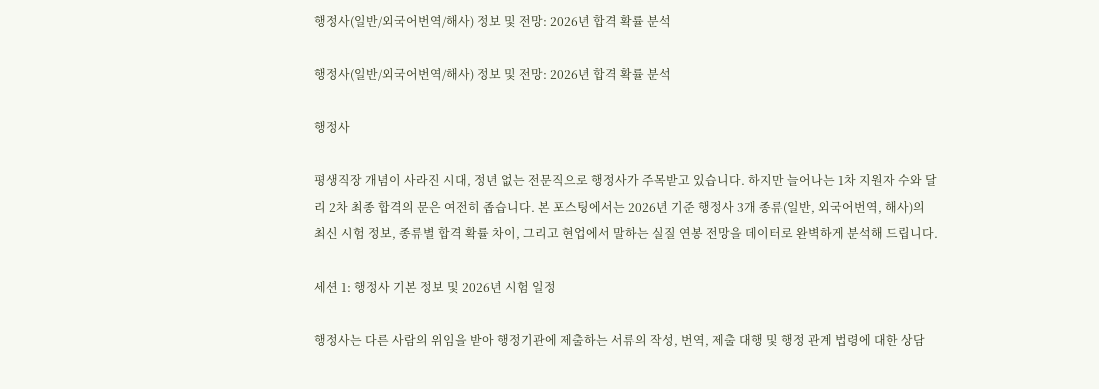행정사(일반/외국어번역/해사) 정보 및 전망: 2026년 합격 확률 분석

행정사(일반/외국어번역/해사) 정보 및 전망: 2026년 합격 확률 분석

행정사

평생직장 개념이 사라진 시대, 정년 없는 전문직으로 행정사가 주목받고 있습니다. 하지만 늘어나는 1차 지원자 수와 달리 2차 최종 합격의 문은 여전히 좁습니다. 본 포스팅에서는 2026년 기준 행정사 3개 종류(일반, 외국어번역, 해사)의 최신 시험 정보, 종류별 합격 확률 차이, 그리고 현업에서 말하는 실질 연봉 전망을 데이터로 완벽하게 분석해 드립니다.

세션 1: 행정사 기본 정보 및 2026년 시험 일정

행정사는 다른 사람의 위임을 받아 행정기관에 제출하는 서류의 작성, 번역, 제출 대행 및 행정 관계 법령에 대한 상담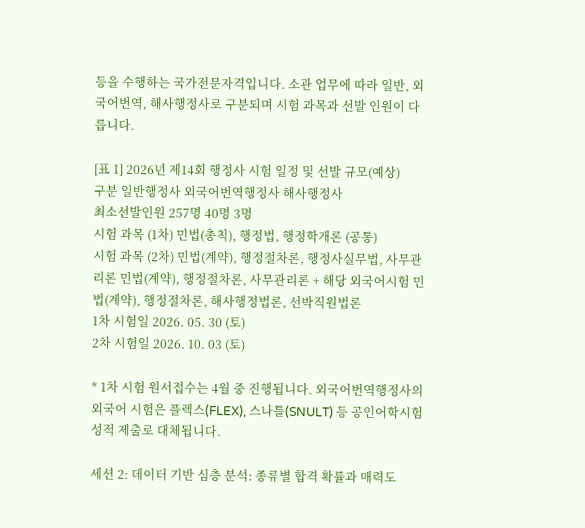등을 수행하는 국가전문자격입니다. 소관 업무에 따라 일반, 외국어번역, 해사행정사로 구분되며 시험 과목과 선발 인원이 다릅니다.

[표 1] 2026년 제14회 행정사 시험 일정 및 선발 규모(예상)
구분 일반행정사 외국어번역행정사 해사행정사
최소선발인원 257명 40명 3명
시험 과목 (1차) 민법(총칙), 행정법, 행정학개론 (공통)
시험 과목 (2차) 민법(계약), 행정절차론, 행정사실무법, 사무관리론 민법(계약), 행정절차론, 사무관리론 + 해당 외국어시험 민법(계약), 행정절차론, 해사행정법론, 선박직원법론
1차 시험일 2026. 05. 30 (토)
2차 시험일 2026. 10. 03 (토)

* 1차 시험 원서접수는 4월 중 진행됩니다. 외국어번역행정사의 외국어 시험은 플렉스(FLEX), 스나틀(SNULT) 등 공인어학시험 성적 제출로 대체됩니다.

세션 2: 데이터 기반 심층 분석: 종류별 합격 확률과 매력도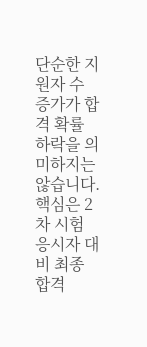단순한 지원자 수 증가가 합격 확률 하락을 의미하지는 않습니다. 핵심은 2차 시험 응시자 대비 최종 합격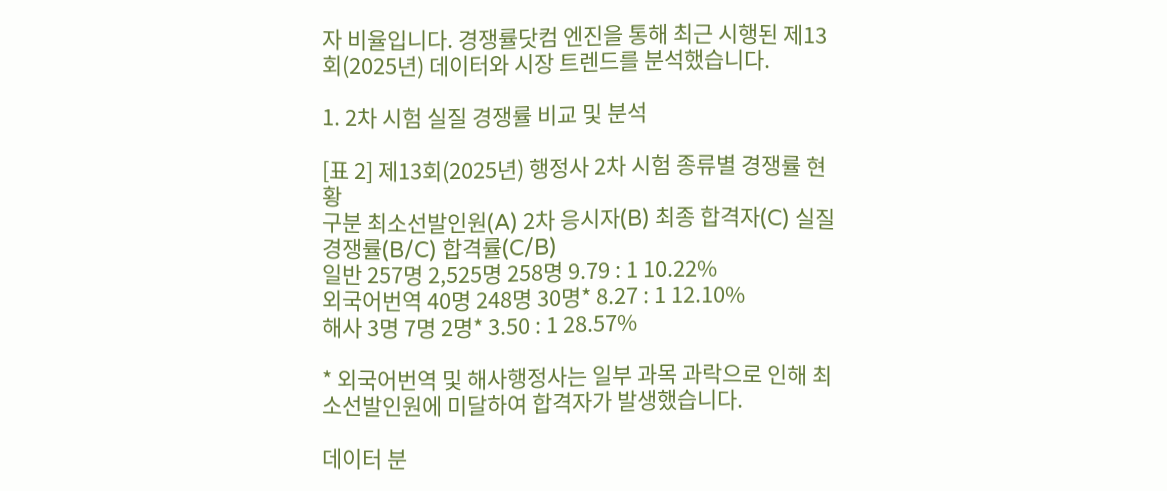자 비율입니다. 경쟁률닷컴 엔진을 통해 최근 시행된 제13회(2025년) 데이터와 시장 트렌드를 분석했습니다.

1. 2차 시험 실질 경쟁률 비교 및 분석

[표 2] 제13회(2025년) 행정사 2차 시험 종류별 경쟁률 현황
구분 최소선발인원(A) 2차 응시자(B) 최종 합격자(C) 실질 경쟁률(B/C) 합격률(C/B)
일반 257명 2,525명 258명 9.79 : 1 10.22%
외국어번역 40명 248명 30명* 8.27 : 1 12.10%
해사 3명 7명 2명* 3.50 : 1 28.57%

* 외국어번역 및 해사행정사는 일부 과목 과락으로 인해 최소선발인원에 미달하여 합격자가 발생했습니다.

데이터 분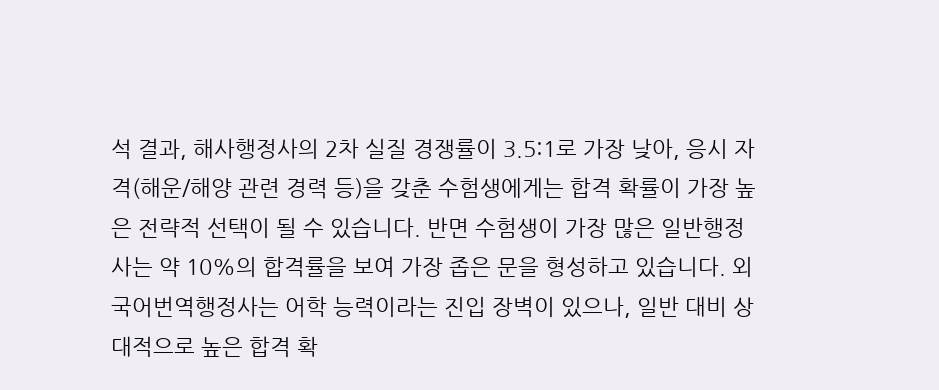석 결과, 해사행정사의 2차 실질 경쟁률이 3.5:1로 가장 낮아, 응시 자격(해운/해양 관련 경력 등)을 갖춘 수험생에게는 합격 확률이 가장 높은 전략적 선택이 될 수 있습니다. 반면 수험생이 가장 많은 일반행정사는 약 10%의 합격률을 보여 가장 좁은 문을 형성하고 있습니다. 외국어번역행정사는 어학 능력이라는 진입 장벽이 있으나, 일반 대비 상대적으로 높은 합격 확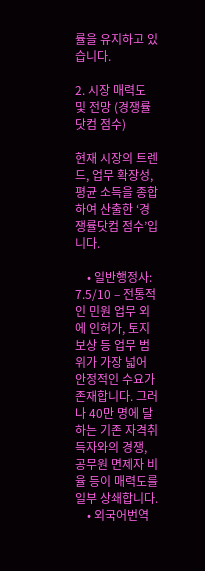률을 유지하고 있습니다.

2. 시장 매력도 및 전망 (경쟁률닷컴 점수)

현재 시장의 트렌드, 업무 확장성, 평균 소득을 종합하여 산출한 ‘경쟁률닷컴 점수’입니다.

    • 일반행정사: 7.5/10 – 전통적인 민원 업무 외에 인허가, 토지보상 등 업무 범위가 가장 넓어 안정적인 수요가 존재합니다. 그러나 40만 명에 달하는 기존 자격취득자와의 경쟁, 공무원 면제자 비율 등이 매력도를 일부 상쇄합니다.
    • 외국어번역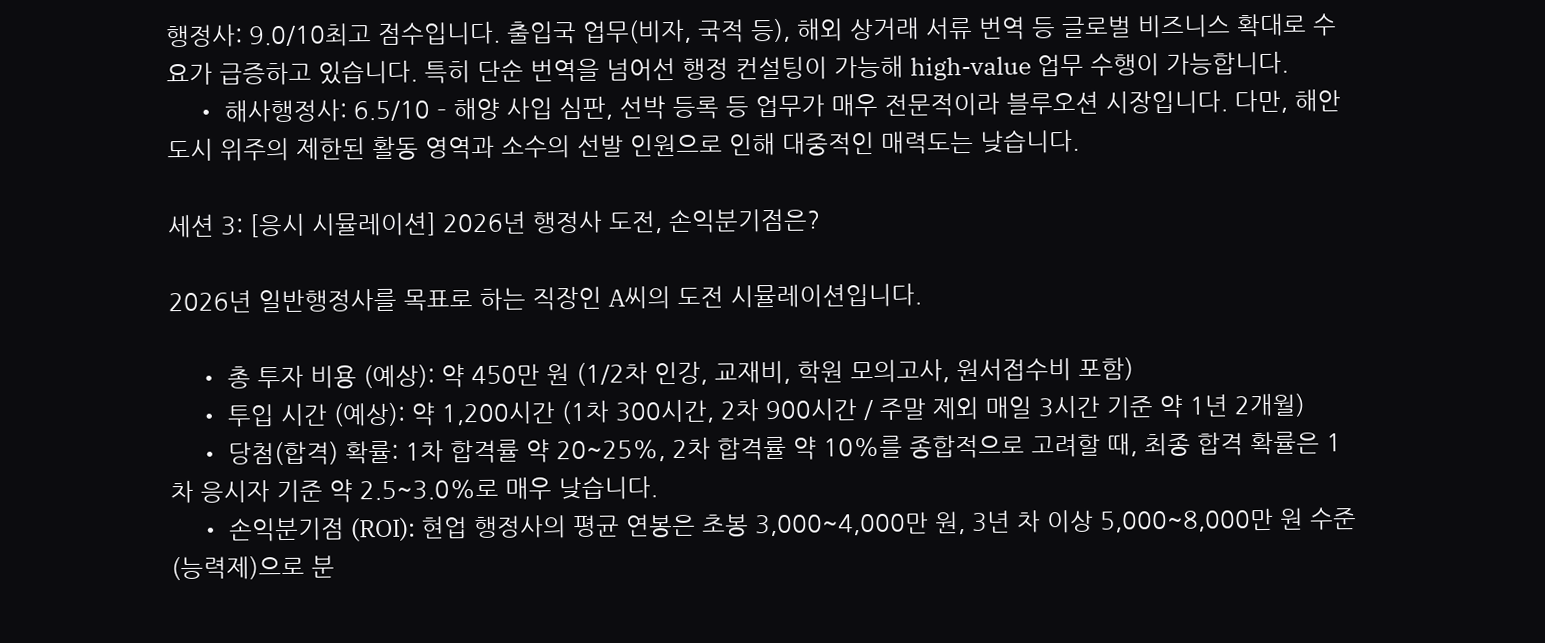행정사: 9.0/10최고 점수입니다. 출입국 업무(비자, 국적 등), 해외 상거래 서류 번역 등 글로벌 비즈니스 확대로 수요가 급증하고 있습니다. 특히 단순 번역을 넘어선 행정 컨설팅이 가능해 high-value 업무 수행이 가능합니다.
    • 해사행정사: 6.5/10 – 해양 사입 심판, 선박 등록 등 업무가 매우 전문적이라 블루오션 시장입니다. 다만, 해안 도시 위주의 제한된 활동 영역과 소수의 선발 인원으로 인해 대중적인 매력도는 낮습니다.

세션 3: [응시 시뮬레이션] 2026년 행정사 도전, 손익분기점은?

2026년 일반행정사를 목표로 하는 직장인 A씨의 도전 시뮬레이션입니다.

    • 총 투자 비용 (예상): 약 450만 원 (1/2차 인강, 교재비, 학원 모의고사, 원서접수비 포함)
    • 투입 시간 (예상): 약 1,200시간 (1차 300시간, 2차 900시간 / 주말 제외 매일 3시간 기준 약 1년 2개월)
    • 당첨(합격) 확률: 1차 합격률 약 20~25%, 2차 합격률 약 10%를 종합적으로 고려할 때, 최종 합격 확률은 1차 응시자 기준 약 2.5~3.0%로 매우 낮습니다.
    • 손익분기점 (ROI): 현업 행정사의 평균 연봉은 초봉 3,000~4,000만 원, 3년 차 이상 5,000~8,000만 원 수준(능력제)으로 분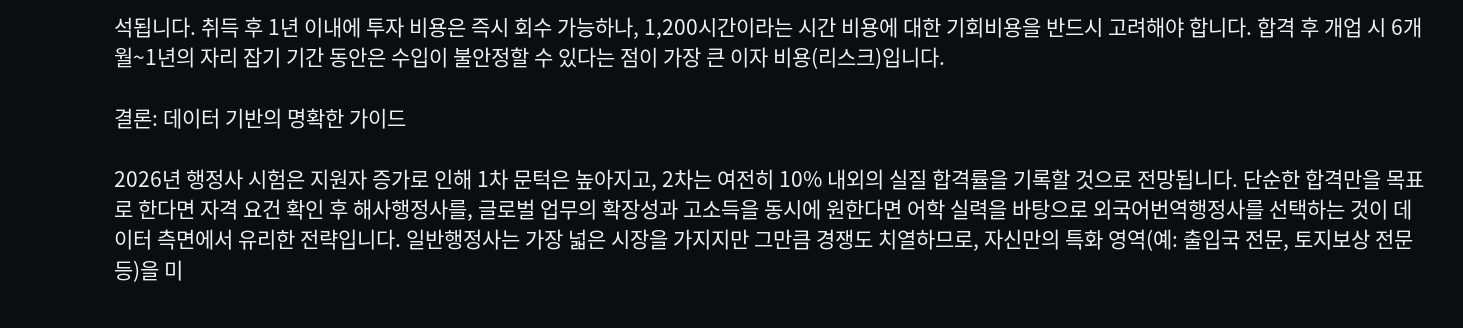석됩니다. 취득 후 1년 이내에 투자 비용은 즉시 회수 가능하나, 1,200시간이라는 시간 비용에 대한 기회비용을 반드시 고려해야 합니다. 합격 후 개업 시 6개월~1년의 자리 잡기 기간 동안은 수입이 불안정할 수 있다는 점이 가장 큰 이자 비용(리스크)입니다.

결론: 데이터 기반의 명확한 가이드

2026년 행정사 시험은 지원자 증가로 인해 1차 문턱은 높아지고, 2차는 여전히 10% 내외의 실질 합격률을 기록할 것으로 전망됩니다. 단순한 합격만을 목표로 한다면 자격 요건 확인 후 해사행정사를, 글로벌 업무의 확장성과 고소득을 동시에 원한다면 어학 실력을 바탕으로 외국어번역행정사를 선택하는 것이 데이터 측면에서 유리한 전략입니다. 일반행정사는 가장 넓은 시장을 가지지만 그만큼 경쟁도 치열하므로, 자신만의 특화 영역(예: 출입국 전문, 토지보상 전문 등)을 미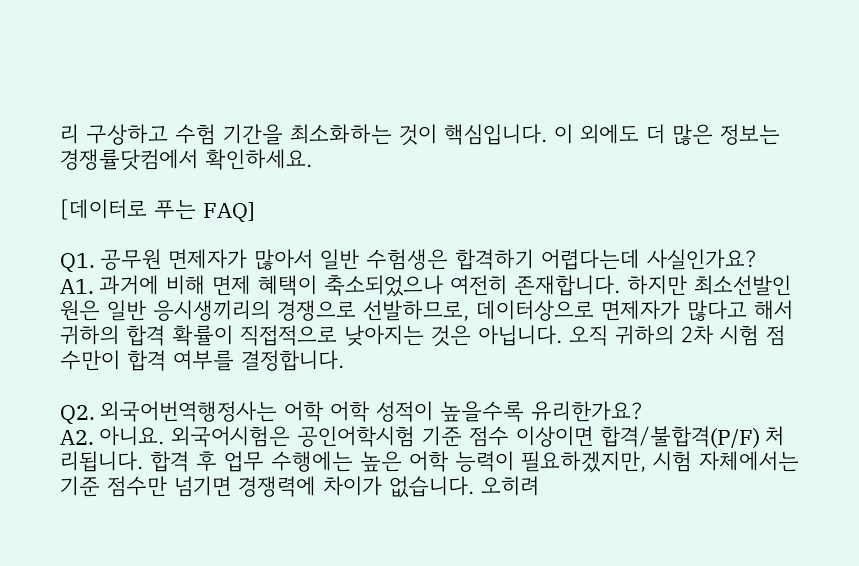리 구상하고 수험 기간을 최소화하는 것이 핵심입니다. 이 외에도 더 많은 정보는 경쟁률닷컴에서 확인하세요.

[데이터로 푸는 FAQ]

Q1. 공무원 면제자가 많아서 일반 수험생은 합격하기 어렵다는데 사실인가요?
A1. 과거에 비해 면제 혜택이 축소되었으나 여전히 존재합니다. 하지만 최소선발인원은 일반 응시생끼리의 경쟁으로 선발하므로, 데이터상으로 면제자가 많다고 해서 귀하의 합격 확률이 직접적으로 낮아지는 것은 아닙니다. 오직 귀하의 2차 시험 점수만이 합격 여부를 결정합니다.

Q2. 외국어번역행정사는 어학 어학 성적이 높을수록 유리한가요?
A2. 아니요. 외국어시험은 공인어학시험 기준 점수 이상이면 합격/불합격(P/F) 처리됩니다. 합격 후 업무 수행에는 높은 어학 능력이 필요하겠지만, 시험 자체에서는 기준 점수만 넘기면 경쟁력에 차이가 없습니다. 오히려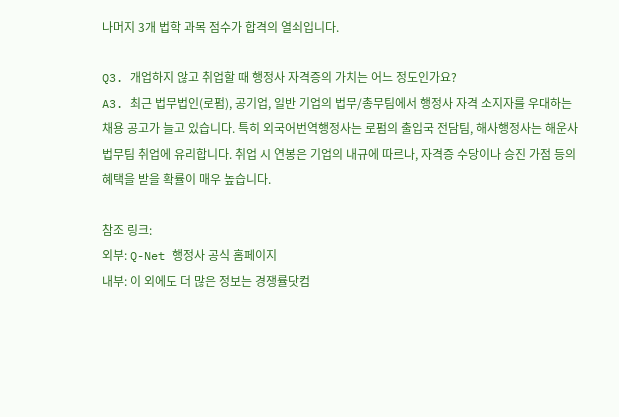나머지 3개 법학 과목 점수가 합격의 열쇠입니다.

Q3. 개업하지 않고 취업할 때 행정사 자격증의 가치는 어느 정도인가요?
A3. 최근 법무법인(로펌), 공기업, 일반 기업의 법무/총무팀에서 행정사 자격 소지자를 우대하는 채용 공고가 늘고 있습니다. 특히 외국어번역행정사는 로펌의 출입국 전담팀, 해사행정사는 해운사 법무팀 취업에 유리합니다. 취업 시 연봉은 기업의 내규에 따르나, 자격증 수당이나 승진 가점 등의 혜택을 받을 확률이 매우 높습니다.

참조 링크:
외부: Q-Net 행정사 공식 홈페이지
내부: 이 외에도 더 많은 정보는 경쟁률닷컴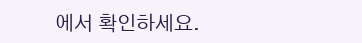에서 확인하세요.